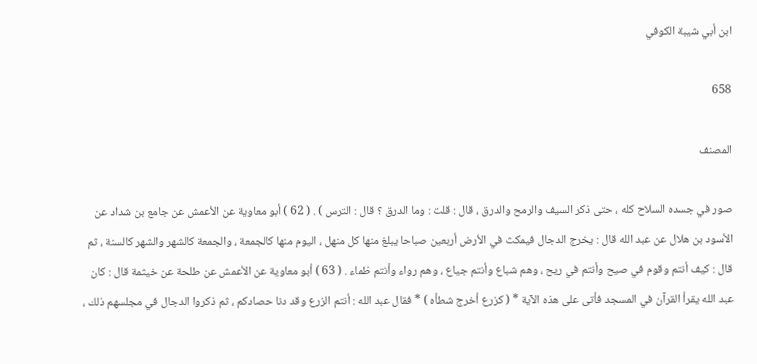ابن أبي شيبة الكوفي

658

المصنف

صور في جسده السلاح كله ، حتى ذكر السيف والرمح والدرق ، قال : قلت : وما الدرق ؟ قال : الترس ) . ( 62 ) أبو معاوية عن الأعمش عن جامع بن شداد عن الأسود بن هلال عن عبد الله قال : يخرج الدجال فيمكث في الأرض أربعين صباحا يبلغ منها كل منهل ، اليوم منها كالجمعة ، والجمعة كالشهر والشهر كالسنة ، ثم قال : كيف أنتم وقوم في صيح وأنتم في ريح ، وهم شباع وأنتم جياع ، وهم رواء وأنتم ظماء . ( 63 ) أبو معاوية عن الأعمش عن طلحة عن خيثمة قال : كان عبد الله يقرأ القرآن في المسجد فأتى على هذه الآية * ( كزرع أخرج شطأه ) * فقال عبد الله : أنتم الزرع وقد دنا حصادكم ، ثم ذكروا الدجال في مجلسهم ذلك ،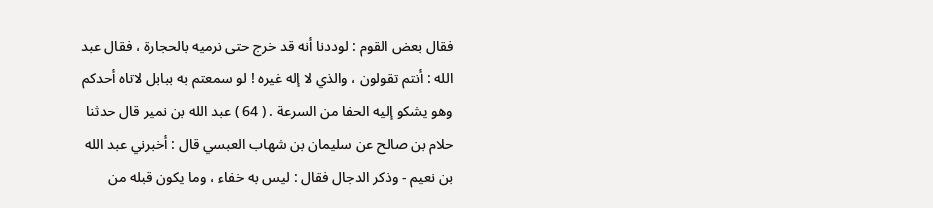فقال بعض القوم : لوددنا أنه قد خرج حتى نرميه بالحجارة ، فقال عبد الله : أنتم تقولون ، والذي لا إله غيره ! لو سمعتم به ببابل لاتاه أحدكم وهو يشكو إليه الحفا من السرعة . ( 64 ) عبد الله بن نمير قال حدثنا حلام بن صالح عن سليمان بن شهاب العبسي قال : أخبرني عبد الله بن نعيم - وذكر الدجال فقال : ليس به خفاء ، وما يكون قبله من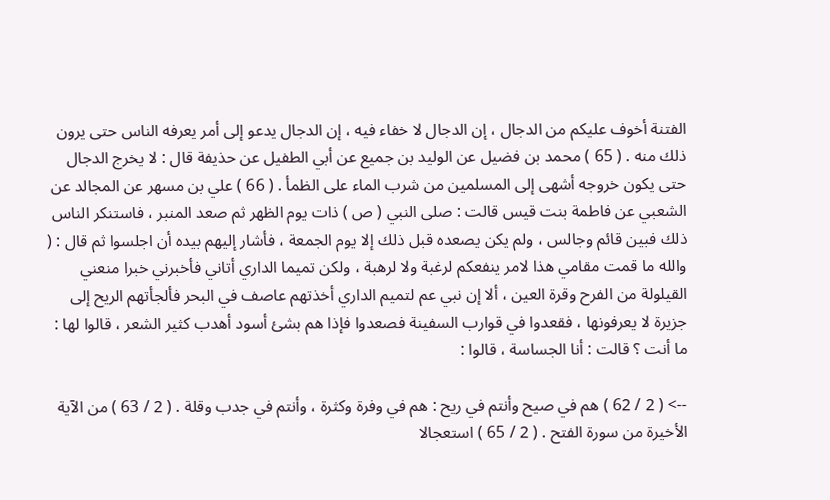الفتنة أخوف عليكم من الدجال ، إن الدجال لا خفاء فيه ، إن الدجال يدعو إلى أمر يعرفه الناس حتى يرون ذلك منه . ( 65 ) محمد بن فضيل عن الوليد بن جميع عن أبي الطفيل عن حذيفة قال : لا يخرج الدجال حتى يكون خروجه أشهى إلى المسلمين من شرب الماء على الظمأ . ( 66 ) علي بن مسهر عن المجالد عن الشعبي عن فاطمة بنت قيس قالت : صلى النبي ( ص ) ذات يوم الظهر ثم صعد المنبر ، فاستنكر الناس ذلك فبين قائم وجالس ، ولم يكن يصعده قبل ذلك إلا يوم الجمعة ، فأشار إليهم بيده أن اجلسوا ثم قال : ( والله ما قمت مقامي هذا لامر ينفعكم لرغبة ولا لرهبة ، ولكن تميما الداري أتاني فأخبرني خبرا منعني القيلولة من الفرح وقرة العين ، ألا إن نبي عم لتميم الداري أخذتهم عاصف في البحر فألجأتهم الريح إلى جزيرة لا يعرفونها ، فقعدوا في قوارب السفينة فصعدوا فإذا هم بشئ أسود أهدب كثير الشعر ، قالوا لها : ما أنت ؟ قالت : أنا الجساسة ، قالوا :

--> ( 2 / 62 ) هم في صيح وأنتم في ريح : هم في وفرة وكثرة ، وأنتم في جدب وقلة . ( 2 / 63 ) من الآية الأخيرة من سورة الفتح . ( 2 / 65 ) استعجالا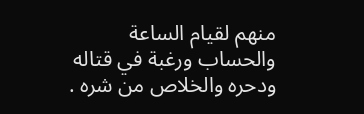منهم لقيام الساعة والحساب ورغبة في قتاله ودحره والخلاص من شره .